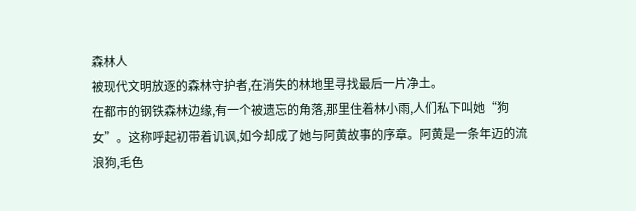森林人
被现代文明放逐的森林守护者,在消失的林地里寻找最后一片净土。
在都市的钢铁森林边缘,有一个被遗忘的角落,那里住着林小雨,人们私下叫她“狗女”。这称呼起初带着讥讽,如今却成了她与阿黄故事的序章。阿黄是一条年迈的流浪狗,毛色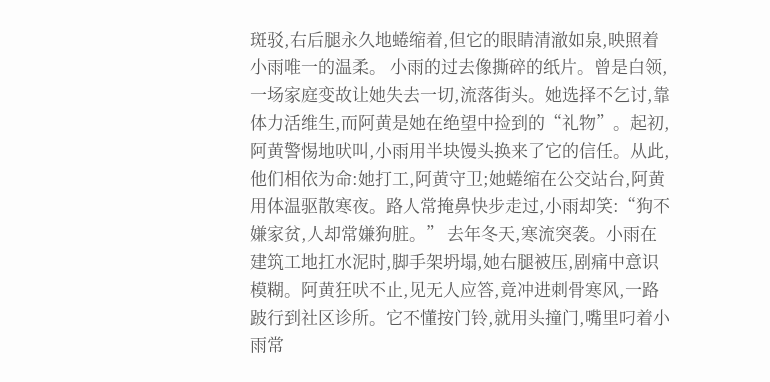斑驳,右后腿永久地蜷缩着,但它的眼睛清澈如泉,映照着小雨唯一的温柔。 小雨的过去像撕碎的纸片。曾是白领,一场家庭变故让她失去一切,流落街头。她选择不乞讨,靠体力活维生,而阿黄是她在绝望中捡到的“礼物”。起初,阿黄警惕地吠叫,小雨用半块馒头换来了它的信任。从此,他们相依为命:她打工,阿黄守卫;她蜷缩在公交站台,阿黄用体温驱散寒夜。路人常掩鼻快步走过,小雨却笑:“狗不嫌家贫,人却常嫌狗脏。” 去年冬天,寒流突袭。小雨在建筑工地扛水泥时,脚手架坍塌,她右腿被压,剧痛中意识模糊。阿黄狂吠不止,见无人应答,竟冲进刺骨寒风,一路跛行到社区诊所。它不懂按门铃,就用头撞门,嘴里叼着小雨常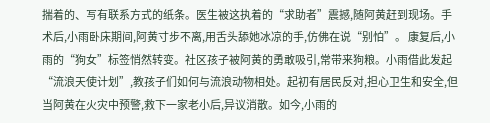揣着的、写有联系方式的纸条。医生被这执着的“求助者”震撼,随阿黄赶到现场。手术后,小雨卧床期间,阿黄寸步不离,用舌头舔她冰凉的手,仿佛在说“别怕”。 康复后,小雨的“狗女”标签悄然转变。社区孩子被阿黄的勇敢吸引,常带来狗粮。小雨借此发起“流浪天使计划”,教孩子们如何与流浪动物相处。起初有居民反对,担心卫生和安全,但当阿黄在火灾中预警,救下一家老小后,异议消散。如今,小雨的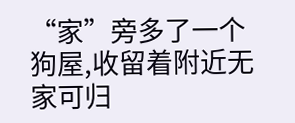“家”旁多了一个狗屋,收留着附近无家可归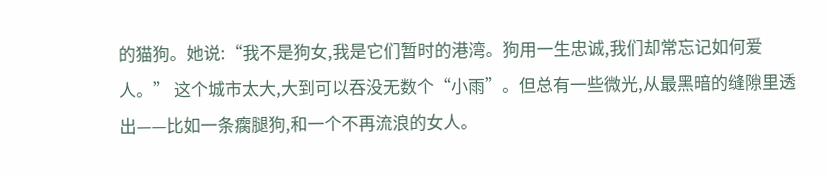的猫狗。她说:“我不是狗女,我是它们暂时的港湾。狗用一生忠诚,我们却常忘记如何爱人。” 这个城市太大,大到可以吞没无数个“小雨”。但总有一些微光,从最黑暗的缝隙里透出——比如一条瘸腿狗,和一个不再流浪的女人。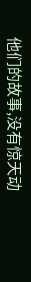他们的故事,没有惊天动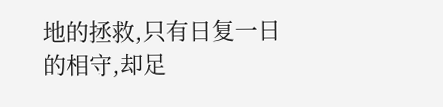地的拯救,只有日复一日的相守,却足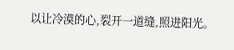以让冷漠的心,裂开一道缝,照进阳光。